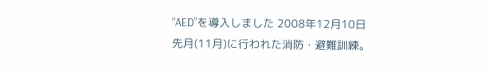“AED”を導入しました 2008年12月10日
先月(11月)に行われた消防・避難訓練。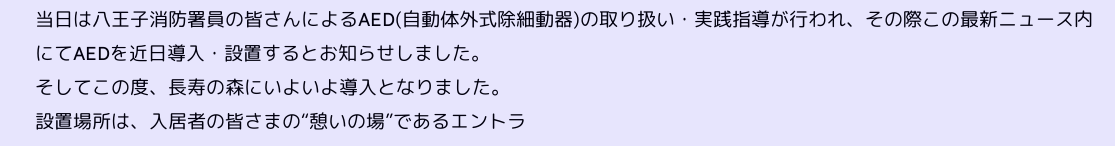当日は八王子消防署員の皆さんによるAED(自動体外式除細動器)の取り扱い・実践指導が行われ、その際この最新ニュース内にてAEDを近日導入・設置するとお知らせしました。
そしてこの度、長寿の森にいよいよ導入となりました。
設置場所は、入居者の皆さまの“憩いの場”であるエントラ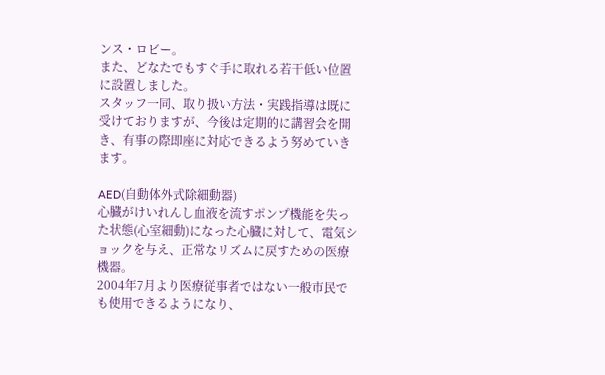ンス・ロビー。
また、どなたでもすぐ手に取れる若干低い位置に設置しました。
スタッフ一同、取り扱い方法・実践指導は既に受けておりますが、今後は定期的に講習会を開き、有事の際即座に対応できるよう努めていきます。

AED(自動体外式除細動器)
心臓がけいれんし血液を流すポンプ機能を失った状態(心室細動)になった心臓に対して、電気ショックを与え、正常なリズムに戻すための医療機器。
2004年7月より医療従事者ではない一般市民でも使用できるようになり、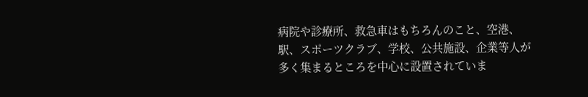病院や診療所、救急車はもちろんのこと、空港、駅、スポーツクラブ、学校、公共施設、企業等人が多く集まるところを中心に設置されていま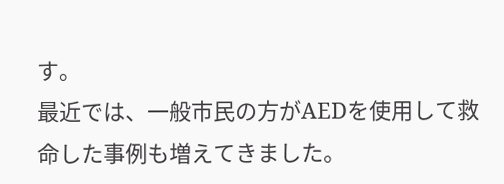す。
最近では、一般市民の方がAEDを使用して救命した事例も増えてきました。